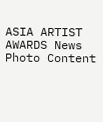ASIA ARTIST AWARDS News Photo Content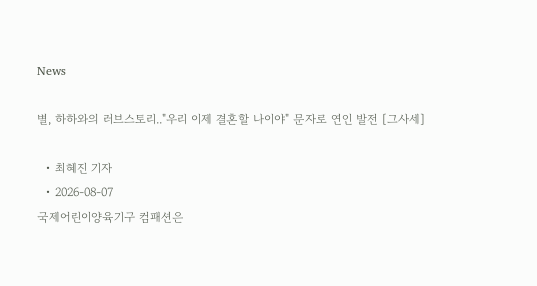News

별, 하하와의 러브스토리.."우리 이제 결혼할 나이야" 문자로 연인 발전 [그사세]

  • 최혜진 기자
  • 2026-08-07
국제어린이양육기구 컴패션은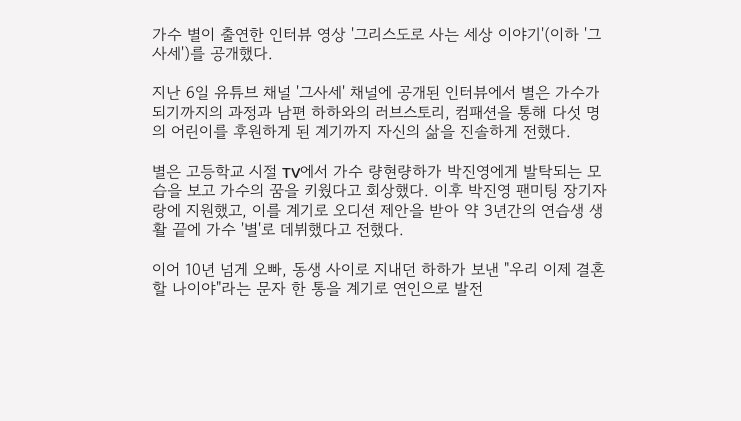가수 별이 출연한 인터뷰 영상 '그리스도로 사는 세상 이야기'(이하 '그사세')를 공개했다.

지난 6일 유튜브 채널 '그사세' 채널에 공개된 인터뷰에서 별은 가수가 되기까지의 과정과 남편 하하와의 러브스토리, 컴패션을 통해 다섯 명의 어린이를 후원하게 된 계기까지 자신의 삶을 진솔하게 전했다.

별은 고등학교 시절 TV에서 가수 량현량하가 박진영에게 발탁되는 모습을 보고 가수의 꿈을 키웠다고 회상했다. 이후 박진영 팬미팅 장기자랑에 지원했고, 이를 계기로 오디션 제안을 받아 약 3년간의 연습생 생활 끝에 가수 '별'로 데뷔했다고 전했다.

이어 10년 넘게 오빠, 동생 사이로 지내던 하하가 보낸 "우리 이제 결혼할 나이야"라는 문자 한 통을 계기로 연인으로 발전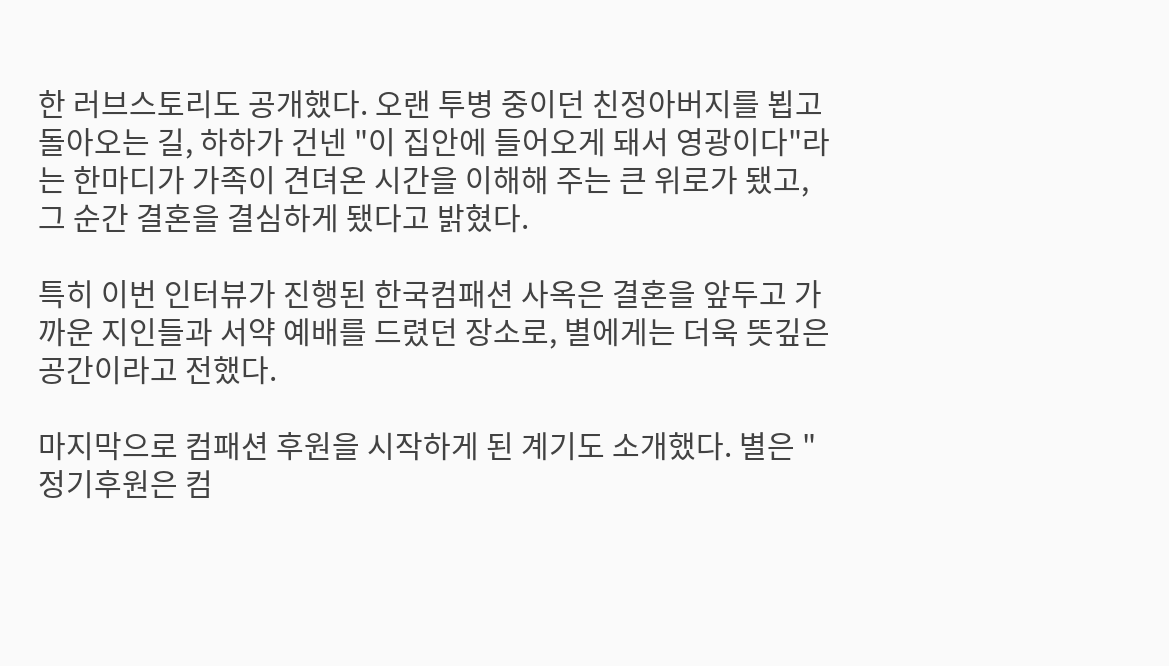한 러브스토리도 공개했다. 오랜 투병 중이던 친정아버지를 뵙고 돌아오는 길, 하하가 건넨 "이 집안에 들어오게 돼서 영광이다"라는 한마디가 가족이 견뎌온 시간을 이해해 주는 큰 위로가 됐고, 그 순간 결혼을 결심하게 됐다고 밝혔다.

특히 이번 인터뷰가 진행된 한국컴패션 사옥은 결혼을 앞두고 가까운 지인들과 서약 예배를 드렸던 장소로, 별에게는 더욱 뜻깊은 공간이라고 전했다.

마지막으로 컴패션 후원을 시작하게 된 계기도 소개했다. 별은 "정기후원은 컴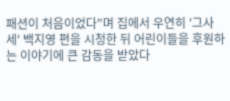패션이 처음이었다"며 집에서 우연히 '그사세' 백지영 편을 시청한 뒤 어린이들을 후원하는 이야기에 큰 감동을 받았다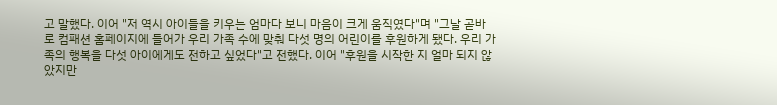고 말했다. 이어 "저 역시 아이들을 키우는 엄마다 보니 마음이 크게 움직였다"며 "그날 곧바로 컴패션 홈페이지에 들어가 우리 가족 수에 맞춰 다섯 명의 어린이를 후원하게 됐다. 우리 가족의 행복을 다섯 아이에게도 전하고 싶었다"고 전했다. 이어 "후원을 시작한 지 얼마 되지 않았지만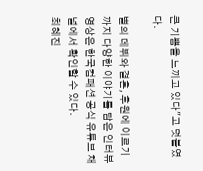큰 기쁨을 느끼고 있다"고 덧붙였다.

별의 데뷔와 결혼, 후원에 이르기까지 다양한 이야기를 담은 인터뷰 영상은 한국컴패션 공식 유튜브 채널에서 확인할 수 있다.
최혜진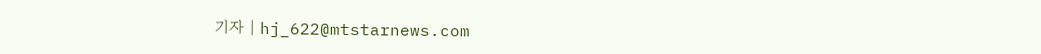기자 | hj_622@mtstarnews.com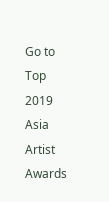Go to Top
2019 Asia Artist Awards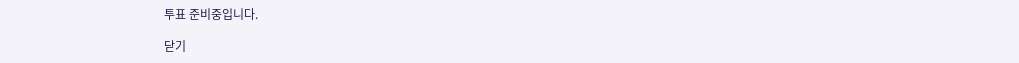투표 준비중입니다.

닫기